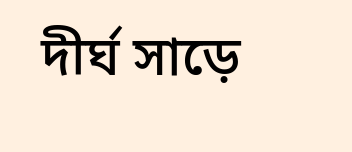দীর্ঘ সাড়ে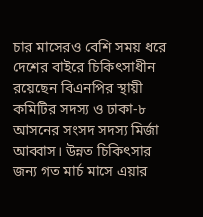চার মাসেরও বেশি সময় ধরে দেশের বাইরে চিকিৎসাধীন রয়েছেন বিএনপির স্থায়ী কমিটির সদস্য ও ঢাকা-৮ আসনের সংসদ সদস্য মির্জা আব্বাস। উন্নত চিকিৎসার জন্য গত মার্চ মাসে এয়ার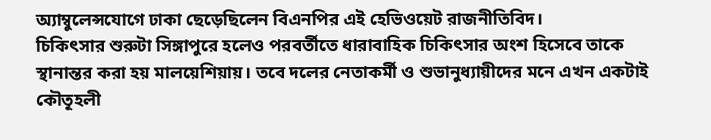অ্যাম্বুলেন্সযোগে ঢাকা ছেড়েছিলেন বিএনপির এই হেভিওয়েট রাজনীতিবিদ।
চিকিৎসার শুরুটা সিঙ্গাপুরে হলেও পরবর্তীতে ধারাবাহিক চিকিৎসার অংশ হিসেবে তাকে স্থানান্তর করা হয় মালয়েশিয়ায়। তবে দলের নেতাকর্মী ও শুভানুধ্যায়ীদের মনে এখন একটাই কৌতূহলী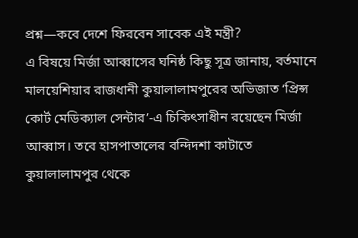প্রশ্ন—কবে দেশে ফিরবেন সাবেক এই মন্ত্রী?
এ বিষয়ে মির্জা আব্বাসের ঘনিষ্ঠ কিছু সূত্র জানায়, বর্তমানে মালয়েশিয়ার রাজধানী কুয়ালালামপুরের অভিজাত ‘প্রিন্স কোর্ট মেডিক্যাল সেন্টার’-এ চিকিৎসাধীন রয়েছেন মির্জা আব্বাস। তবে হাসপাতালের বন্দিদশা কাটাতে কুয়ালালামপুর থেকে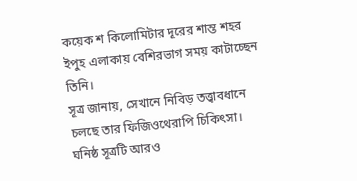কয়েক শ কিলোমিটার দূরের শান্ত শহর ইপুহ এলাকায় বেশিরভাগ সময় কাটাচ্ছেন তিনি।
সূত্র জানায়, সেখানে নিবিড় তত্ত্বাবধানে চলছে তার ফিজিওথেরাপি চিকিৎসা।
ঘনিষ্ঠ সূত্রটি আরও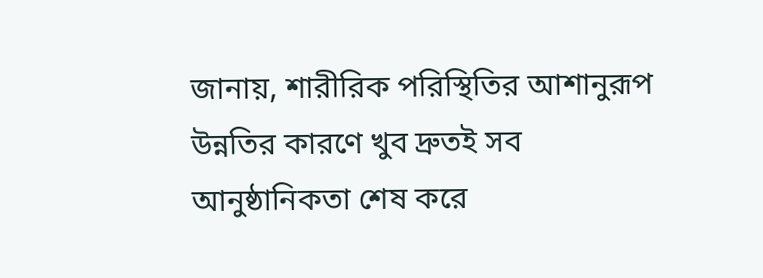জানায়, শারীরিক পরিস্থিতির আশানুরূপ উন্নতির কারণে খুব দ্রুতই সব আনুষ্ঠানিকতা শেষ করে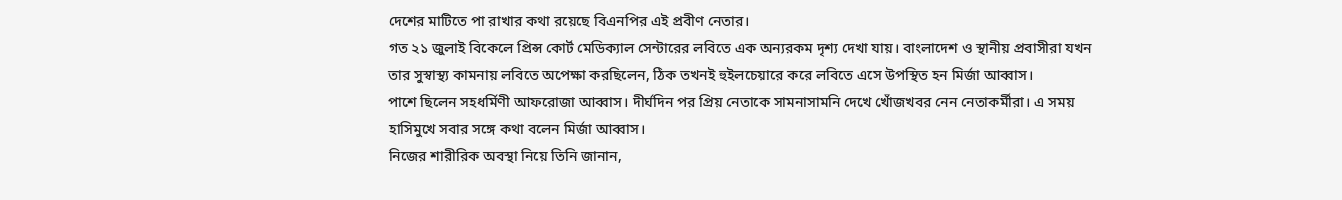দেশের মাটিতে পা রাখার কথা রয়েছে বিএনপির এই প্রবীণ নেতার।
গত ২১ জুলাই বিকেলে প্রিন্স কোর্ট মেডিক্যাল সেন্টারের লবিতে এক অন্যরকম দৃশ্য দেখা যায়। বাংলাদেশ ও স্থানীয় প্রবাসীরা যখন তার সুস্বাস্থ্য কামনায় লবিতে অপেক্ষা করছিলেন, ঠিক তখনই হুইলচেয়ারে করে লবিতে এসে উপস্থিত হন মির্জা আব্বাস।
পাশে ছিলেন সহধর্মিণী আফরোজা আব্বাস। দীর্ঘদিন পর প্রিয় নেতাকে সামনাসামনি দেখে খোঁজখবর নেন নেতাকর্মীরা। এ সময় হাসিমুখে সবার সঙ্গে কথা বলেন মির্জা আব্বাস।
নিজের শারীরিক অবস্থা নিয়ে তিনি জানান,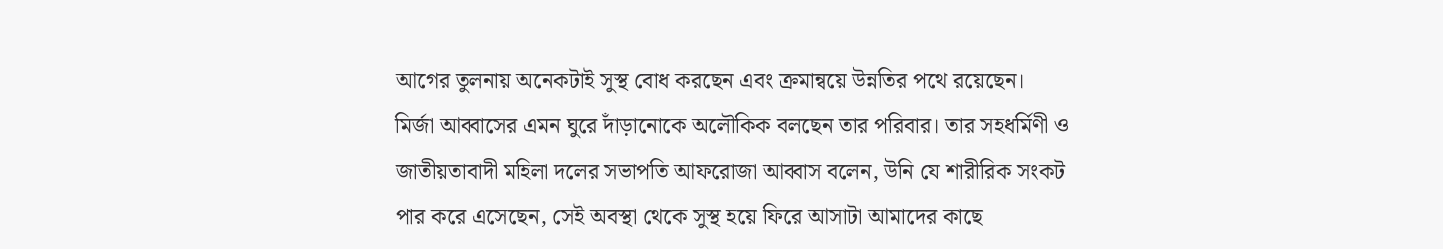আগের তুলনায় অনেকটাই সুস্থ বোধ করছেন এবং ক্রমান্বয়ে উন্নতির পথে রয়েছেন।
মির্জা আব্বাসের এমন ঘুরে দাঁড়ানোকে অলৌকিক বলছেন তার পরিবার। তার সহধর্মিণী ও জাতীয়তাবাদী মহিলা দলের সভাপতি আফরোজা আব্বাস বলেন, উনি যে শারীরিক সংকট পার করে এসেছেন, সেই অবস্থা থেকে সুস্থ হয়ে ফিরে আসাটা আমাদের কাছে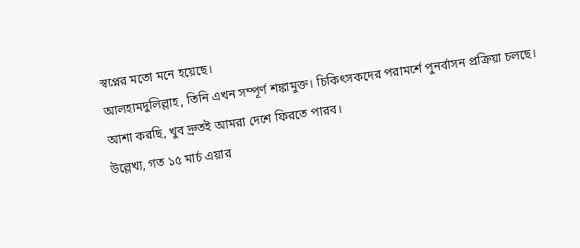স্বপ্নের মতো মনে হয়েছে।
আলহামদুলিল্লাহ, তিনি এখন সম্পূর্ণ শঙ্কামুক্ত। চিকিৎসকদের পরামর্শে পুনর্বাসন প্রক্রিয়া চলছে। আশা করছি, খুব দ্রুতই আমরা দেশে ফিরতে পারব।
উল্লেখ্য, গত ১৫ মার্চ এয়ার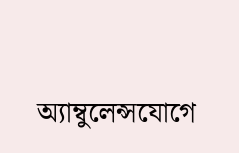অ্যাম্বুলেন্সযোগে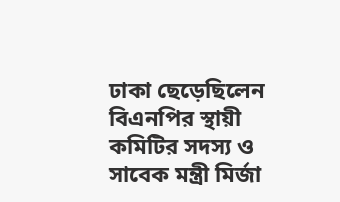ঢাকা ছেড়েছিলেন বিএনপির স্থায়ী কমিটির সদস্য ও সাবেক মন্ত্রী মির্জা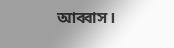আব্বাস।